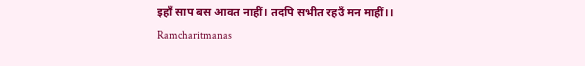इहाँ साप बस आवत नाहीं। तदपि सभीत रहउँ मन माहीं।।
Ramcharitmanas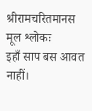श्रीरामचरितमानस
मूल श्लोकः
इहाँ साप बस आवत नाहीं।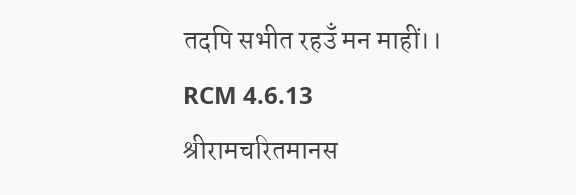तदपि सभीत रहउँ मन माहीं।।
RCM 4.6.13
श्रीरामचरितमानस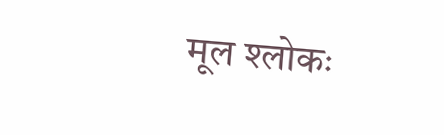मूल श्लोकः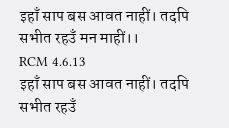इहाँ साप बस आवत नाहीं। तदपि सभीत रहउँ मन माहीं।।
RCM 4.6.13
इहाँ साप बस आवत नाहीं। तदपि सभीत रहउँ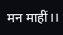मन माहीं।।